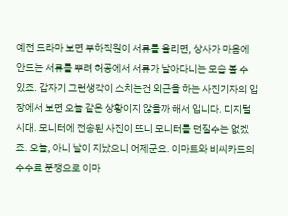예전 드라마 보면 부하직원이 서류를 올리면, 상사가 마음에 안드는 서류를 뿌려 허공에서 서류가 날아다니는 모습 볼 수 있죠. 갑자기 그런생각이 스치는건 외근을 하는 사진기자의 입장에서 보면 오늘 같은 상황이지 않을까 해서 입니다. 디지털 시대. 모니터에 전송된 사진이 뜨니 모니터를 던질수는 없겠죠. 오늘, 아니 날이 지났으니 어제군요. 이마트와 비씨카드의 수수료 분쟁으로 이마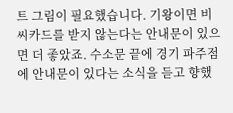트 그림이 필요했습니다. 기왕이면 비씨카드를 받지 않는다는 안내문이 있으면 더 좋았죠. 수소문 끝에 경기 파주점에 안내문이 있다는 소식을 듣고 향했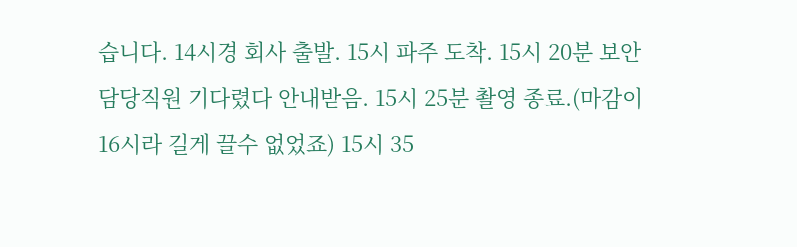습니다. 14시경 회사 출발. 15시 파주 도착. 15시 20분 보안담당직원 기다렸다 안내받음. 15시 25분 촬영 종료.(마감이 16시라 길게 끌수 없었죠) 15시 35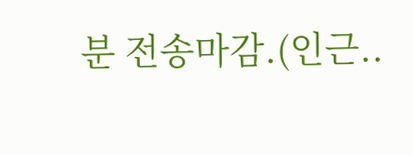분 전송마감.(인근..